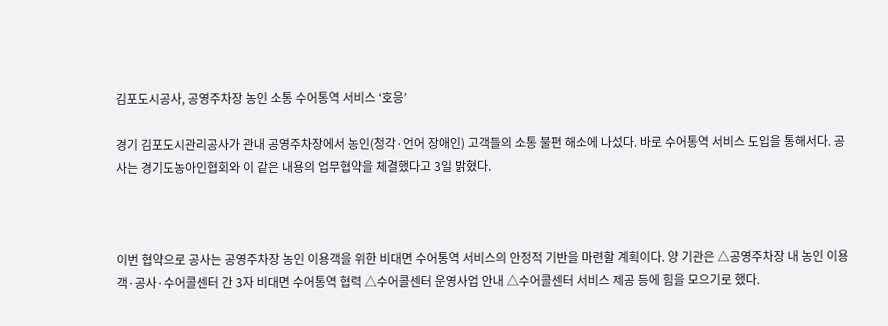김포도시공사, 공영주차장 농인 소통 수어통역 서비스 ‘호응’

경기 김포도시관리공사가 관내 공영주차장에서 농인(청각·언어 장애인) 고객들의 소통 불편 해소에 나섰다. 바로 수어통역 서비스 도입을 통해서다. 공사는 경기도농아인협회와 이 같은 내용의 업무협약을 체결했다고 3일 밝혔다.



이번 협약으로 공사는 공영주차장 농인 이용객을 위한 비대면 수어통역 서비스의 안정적 기반을 마련할 계획이다. 양 기관은 △공영주차장 내 농인 이용객·공사·수어콜센터 간 3자 비대면 수어통역 협력 △수어콜센터 운영사업 안내 △수어콜센터 서비스 제공 등에 힘을 모으기로 했다.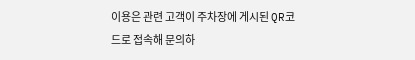이용은 관련 고객이 주차장에 게시된 QR코드로 접속해 문의하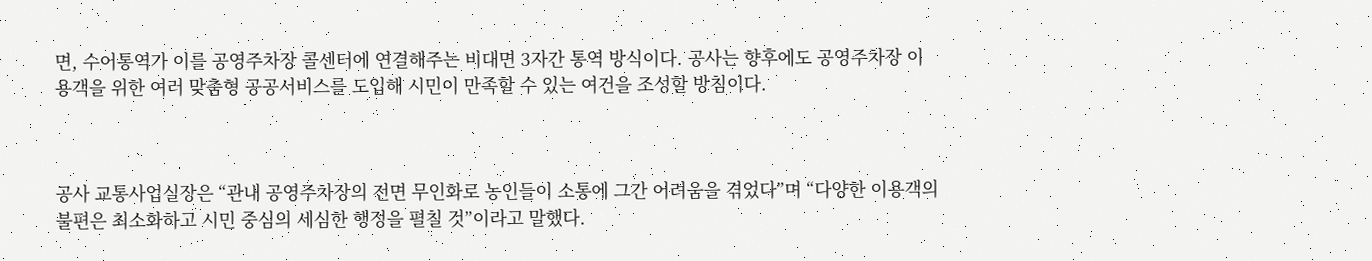면, 수어통역가 이를 공영주차장 콜센터에 연결해주는 비대면 3자간 통역 방식이다. 공사는 향후에도 공영주차장 이용객을 위한 여러 맞춤형 공공서비스를 도입해 시민이 만족할 수 있는 여건을 조성할 방침이다.



공사 교통사업실장은 “관내 공영주차장의 전면 무인화로 농인들이 소통에 그간 어려움을 겪었다”며 “다양한 이용객의 불편은 최소화하고 시민 중심의 세심한 행정을 펼칠 것”이라고 말했다.